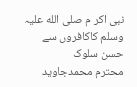نبی اکر م صلی الله علیہ وسلم کاکافروں سے حسن سلوک
محترم محمدجاوید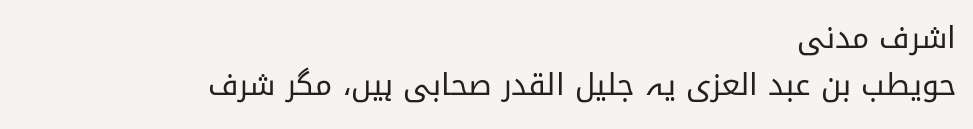اشرف مدنی
حویطب بن عبد العزی یہ جلیل القدر صحابی ہیں، مگر شرف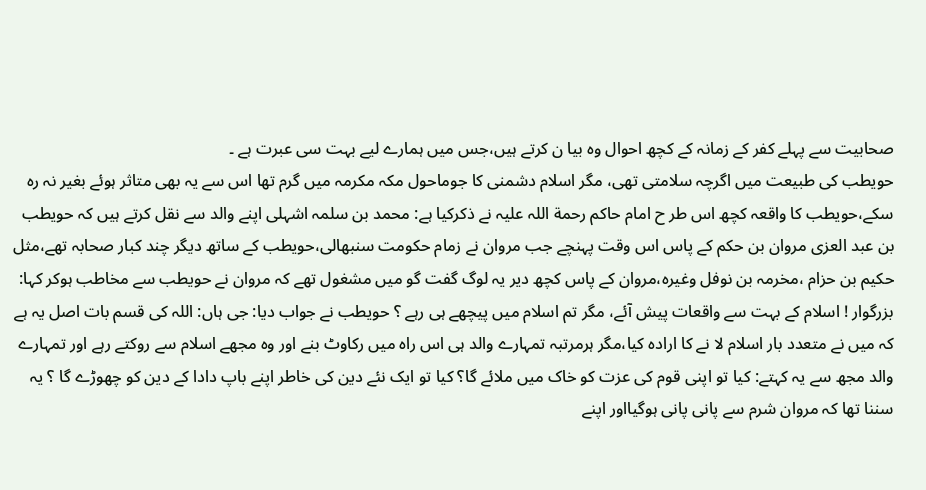صحابیت سے پہلے کفر کے زمانہ کے کچھ احوال وہ بیا ن کرتے ہیں،جس میں ہمارے لیے بہت سی عبرت ہے ۔
حویطب کی طبیعت میں اگرچہ سلامتی تھی، مگر اسلام دشمنی کا جوماحول مکہ مکرمہ میں گرم تھا اس سے یہ بھی متاثر ہوئے بغیر نہ رہ سکے،حویطب کا واقعہ کچھ اس طر ح امام حاکم رحمة اللہ علیہ نے ذکرکیا ہے: محمد بن سلمہ اشہلی اپنے والد سے نقل کرتے ہیں کہ حویطب بن عبد العزی مروان بن حکم کے پاس اس وقت پہنچے جب مروان نے زمام حکومت سنبھالی،حویطب کے ساتھ دیگر چند کبار صحابہ تھے،مثل حکیم بن حزام ،مخرمہ بن نوفل وغیرہ،مروان کے پاس کچھ دیر یہ لوگ گفت گو میں مشغول تھے کہ مروان نے حویطب سے مخاطب ہوکر کہا: بزرگوار ! اسلام کے بہت سے واقعات پیش آئے، مگر تم اسلام میں پیچھے ہی رہے ؟ حویطب نے جواب دیا: جی ہاں: اللہ کی قسم بات اصل یہ ہے کہ میں نے متعدد بار اسلام لا نے کا ارادہ کیا،مگر ہرمرتبہ تمہارے والد ہی اس راہ میں رکاوٹ بنے اور وہ مجھے اسلام سے روکتے رہے اور تمہارے والد مجھ سے یہ کہتے: کیا تو اپنی قوم کی عزت کو خاک میں ملائے گا؟ کیا تو ایک نئے دین کی خاطر اپنے باپ دادا کے دین کو چھوڑے گا ؟ یہ سننا تھا کہ مروان شرم سے پانی پانی ہوگیااور اپنے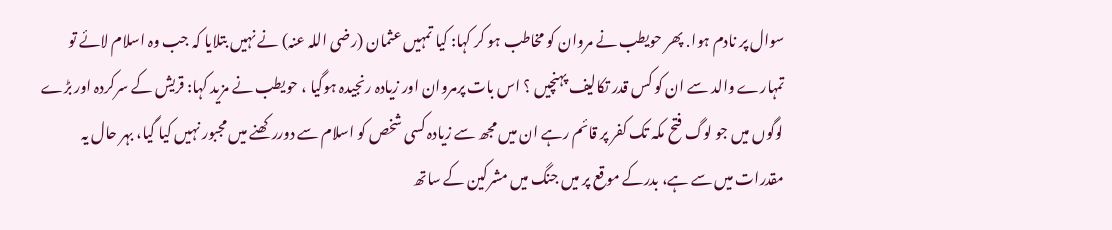سوال پر نادم ہوا․ پھر حویطب نے مروان کو مخاطب ہو کر کہا: کیا تمہیں عثمان (رضی اللہ عنہ) نے نہیں بتلایا کہ جب وہ اسلام لائے تو تمہارے والد سے ان کو کس قدر تکالیف پہنچیں ؟ اس بات پرمروان اور زیادہ رنجیدہ ہوگیا ، حویطب نے مزید کہا: قریش کے سرکردہ اور بڑے لوگوں میں جو لوگ فتح مکہ تک کفر پر قائم رہے ان میں مجھ سے زیادہ کسی شخص کو اسلام سے دوررکھنے میں مجبور نہیں کیا گیا، بہر حال یہ مقدرات میں سے ہے، بدرکے موقع پر میں جنگ میں مشرکین کے ساتھ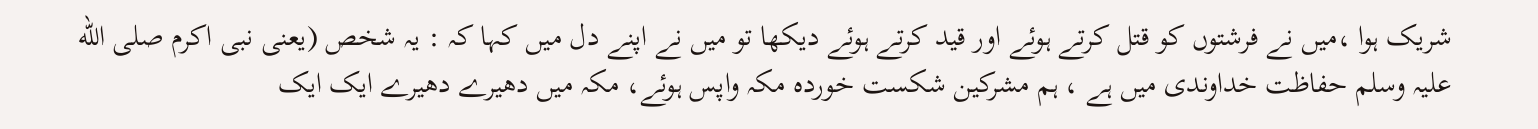شریک ہوا ،میں نے فرشتوں کو قتل کرتے ہوئے اور قید کرتے ہوئے دیکھا تو میں نے اپنے دل میں کہا کہ : یہ شخص (یعنی نبی اکرم صلی الله علیہ وسلم حفاظت خداوندی میں ہے ، ہم مشرکین شکست خوردہ مکہ واپس ہوئے، مکہ میں دھیرے دھیرے ایک ایک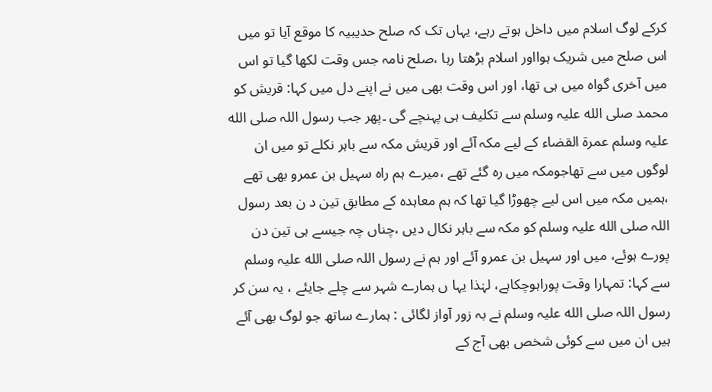کرکے لوگ اسلام میں داخل ہوتے رہے، یہاں تک کہ صلح حدیبیہ کا موقع آیا تو میں اس صلح میں شریک ہوااور اسلام بڑھتا رہا ،صلح نامہ جس وقت لکھا گیا تو اس میں آخری گواہ میں ہی تھا، اور اس وقت بھی میں نے اپنے دل میں کہا: قریش کو محمد صلی الله علیہ وسلم سے تکلیف ہی پہنچے گی ۔پھر جب رسول اللہ صلی الله علیہ وسلم عمرة القضاء کے لیے مکہ آئے اور قریش مکہ سے باہر نکلے تو میں ان لوگوں میں سے تھاجومکہ میں رہ گئے تھے ،میرے ہم راہ سہیل بن عمرو بھی تھے ،ہمیں مکہ میں اس لیے چھوڑا گیا تھا کہ ہم معاہدہ کے مطابق تین د ن بعد رسول اللہ صلی الله علیہ وسلم کو مکہ سے باہر نکال دیں ،چناں چہ جیسے ہی تین دن پورے ہوئے، میں اور سہیل بن عمرو آئے اور ہم نے رسول اللہ صلی الله علیہ وسلم سے کہا: تمہارا وقت پوراہوچکاہے، لہٰذا یہا ں ہمارے شہر سے چلے جایئے ، یہ سن کر رسول اللہ صلی الله علیہ وسلم نے بہ زور آواز لگائی : ہمارے ساتھ جو لوگ بھی آئے ہیں ان میں سے کوئی شخص بھی آج کے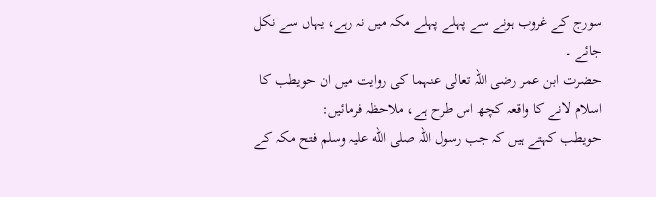سورج کے غروب ہونے سے پہلے پہلے مکہ میں نہ رہے، یہاں سے نکل جائے ۔
حضرت ابن عمر رضی اللہ تعالی عنہما کی روایت میں ان حویطب کا اسلام لانے کا واقعہ کچھ اس طرح ہے، ملاحظہ فرمائیں:
حویطب کہتے ہیں کہ جب رسول اللہ صلی الله علیہ وسلم فتح مکہ کے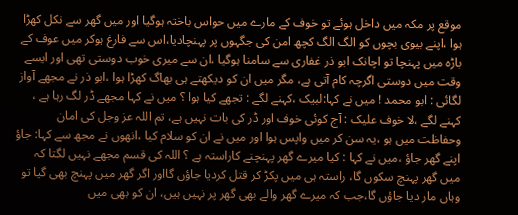موقع پر مکہ میں داخل ہوئے تو خوف کے مارے میں حواس باختہ ہوگیا اور میں گھر سے نکل کھڑا ہوا ،اپنے بیوی بچوں کو الگ الگ کچھ امن کی جگہوں پر پہنچادیا،اس سے فارغ ہوکر میں عوف کے باڑہ میں پہنچا تو اچانک ابو ذر غفاری سے سامنا ہوگیا ،ان سے میری خوب دوستی تھی اور ایسے وقت میں دوستی اگرچہ کام آتی ہے، مگر میں ان کو دیکھتے ہی بھاگ کھڑا ہوا ،ابو ذر نے مجھے آواز لگائی : ابو محمد ! میں نے کہا:لبیک ،کہنے لگے : تجھے کیا ہوا ؟ میں نے کہا مجھے ڈر لگ رہا ہے ، کہنے لگے ،لا خوف علیک : آج کوئی خوف اور ڈر کی بات نہیں ہے، تم اللہ عز وجل کی امان وحفاظت میں ہو ،یہ سن کر میں واپس ہوا اور میں نے ان کو سلام کیا ،انھوں نے مجھ سے کہا: جاؤ اپنے گھر جاؤ ،میں نے کہا : کیا میرے گھر پہنچنے کاراستہ ہے ؟ اللہ کی قسم مجھے نہیں لگتا کہ میں گھر پہنچ سکوں گا، راستہ ہی میں پکڑ کر قتل کردیا جاؤں گااور اگر گھر میں پہنچ بھی گیا تو وہاں مار دیا جاؤں گا،جب کہ میرے گھر والے بھی گھر پر نہیں ہیں، ان کو بھی میں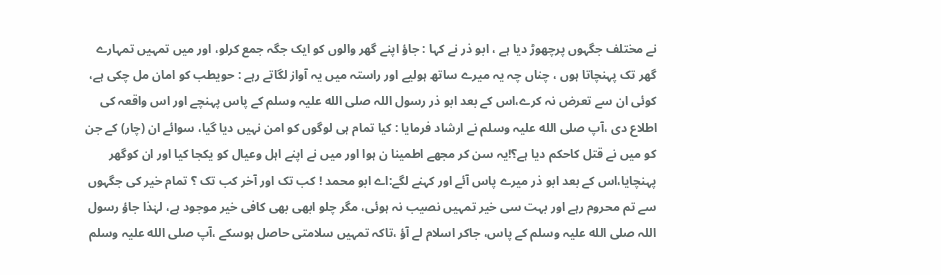نے مختلف جگہوں پرچھوڑ دیا ہے ، ابو ذر نے کہا : جاؤ اپنے گھر والوں کو ایک جگہ جمع کرلو، اور میں تمہیں تمہارے گھر تک پہنچاتا ہوں ، چناں چہ یہ میرے ساتھ ہولیے اور راستہ میں یہ آواز لگاتے رہے : حویطب کو امان مل چکی ہے، کوئی ان سے تعرض نہ کرے،اس کے بعد ابو ذر رسول اللہ صلی الله علیہ وسلم کے پاس پہنچے اور اس واقعہ کی اطلاع دی ،آپ صلی الله علیہ وسلم نے ارشاد فرمایا : کیا تمام ہی لوگوں کو امن نہیں دیا گیا، سوائے ان (چار) کے جن کو میں نے قتل کاحکم دیا ہے؟!یہ سن کر مجھے اطمینا ن ہوا اور میں نے اپنے اہل وعیال کو یکجا کیا اور ان کوگھر پہنچایا،اس کے بعد ابو ذر میرے پاس آئے اور کہنے لگے:اے ابو محمد ! کب تک اور آخر کب تک ؟ تمام خیر کی جگہوں سے تم محروم رہے اور بہت سی خیر تمہیں نصیب نہ ہوئی، مگر چلو ابھی بھی کافی خیر موجود ہے، لہٰذا جاؤ رسول اللہ صلی الله علیہ وسلم کے پاس، جاکر اسلام لے آؤ ،تاکہ تمہیں سلامتی حاصل ہوسکے ،آپ صلی الله علیہ وسلم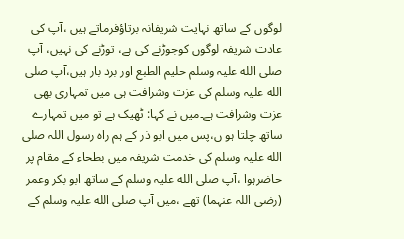لوگوں کے ساتھ نہایت شریفانہ برتاؤفرماتے ہیں ،آپ کی عادت شریفہ لوگوں کوجوڑنے کی ہے، توڑنے کی نہیں، آپ صلی الله علیہ وسلم حلیم الطبع اور برد بار ہیں،آپ صلی الله علیہ وسلم کی عزت وشرافت ہی میں تمہاری بھی عزت وشرافت ہے۔میں نے کہا: ٹھیک ہے تو میں تمہارے ساتھ چلتا ہو ں،پس میں ابو ذر کے ہم راہ رسول اللہ صلی الله علیہ وسلم کی خدمت شریفہ میں بطحاء کے مقام پر حاضرہوا ،آپ صلی الله علیہ وسلم کے ساتھ ابو بکر وعمر (رضی اللہ عنہما) تھے ،میں آپ صلی الله علیہ وسلم کے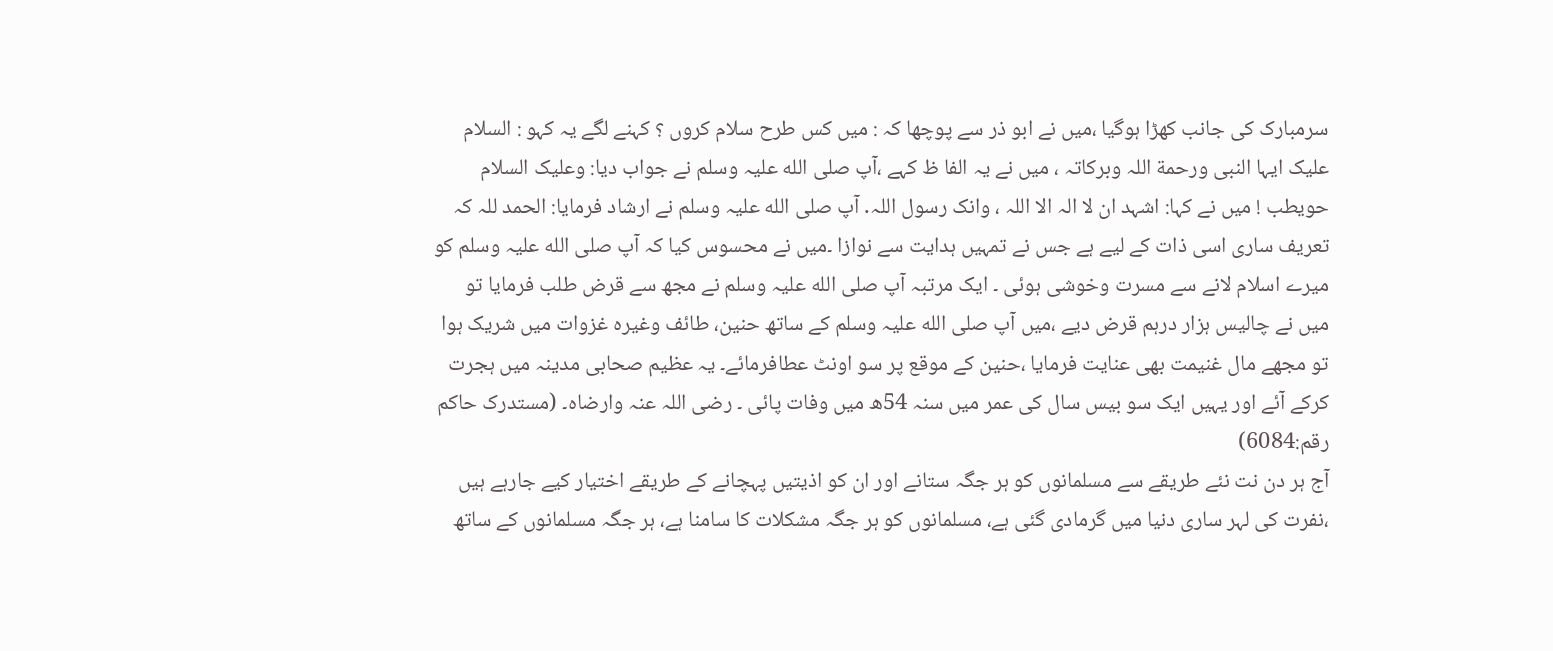سرمبارک کی جانب کھڑا ہوگیا ،میں نے ابو ذر سے پوچھا کہ : میں کس طرح سلام کروں ؟ کہنے لگے یہ کہو : السلام علیک ایہا النبی ورحمة اللہ وبرکاتہ ، میں نے یہ الفا ظ کہے ،آپ صلی الله علیہ وسلم نے جواب دیا: وعلیک السلام حویطب ! میں نے کہا: اشہد ان لا الہ الا اللہ ، وانک رسول اللہ․ آپ صلی الله علیہ وسلم نے ارشاد فرمایا: الحمد للہ کہ تعریف ساری اسی ذات کے لیے ہے جس نے تمہیں ہدایت سے نوازا ۔میں نے محسوس کیا کہ آپ صلی الله علیہ وسلم کو میرے اسلام لانے سے مسرت وخوشی ہوئی ۔ ایک مرتبہ آپ صلی الله علیہ وسلم نے مجھ سے قرض طلب فرمایا تو میں نے چالیس ہزار درہم قرض دیے ،میں آپ صلی الله علیہ وسلم کے ساتھ حنین، طائف وغیرہ غزوات میں شریک ہوا تو مجھے مال غنیمت بھی عنایت فرمایا ،حنین کے موقع پر سو اونٹ عطافرمائے۔ یہ عظیم صحابی مدینہ میں ہجرت کرکے آئے اور یہیں ایک سو بیس سال کی عمر میں سنہ 54ھ میں وفات پائی ۔ رضی اللہ عنہ وارضاہ۔ (مستدرک حاکم رقم:6084)
آج ہر دن نت نئے طریقے سے مسلمانوں کو ہر جگہ ستانے اور ان کو اذیتیں پہچانے کے طریقے اختیار کیے جارہے ہیں ،نفرت کی لہر ساری دنیا میں گرمادی گئی ہے، مسلمانوں کو ہر جگہ مشکلات کا سامنا ہے، ہر جگہ مسلمانوں کے ساتھ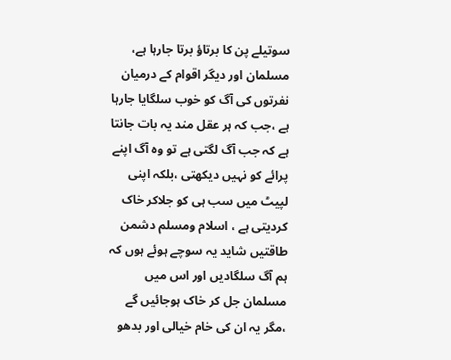سوتیلے پن کا برتاؤ برتا جارہا ہے، مسلمان اور دیگر اقوام کے درمیان نفرتوں کی آگ کو خوب سلگایا جارہا ہے ،جب کہ ہر عقل مند یہ بات جانتا ہے کہ جب آگ لگتی ہے تو وہ آگ اپنے پرائے کو نہیں دیکھتی ،بلکہ اپنی لپیٹ میں سب ہی کو جلاکر خاک کردیتی ہے ، اسلام ومسلم دشمن طاقتیں شاید یہ سوچے ہوئے ہوں کہ ہم آگ سلگادیں اور اس میں مسلمان جل کر خاک ہوجائیں گے ،مگر یہ ان کی خام خیالی اور بدھو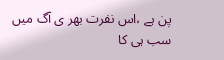پن ہے ،اس نفرت بھر ی آگ میں سب ہی کا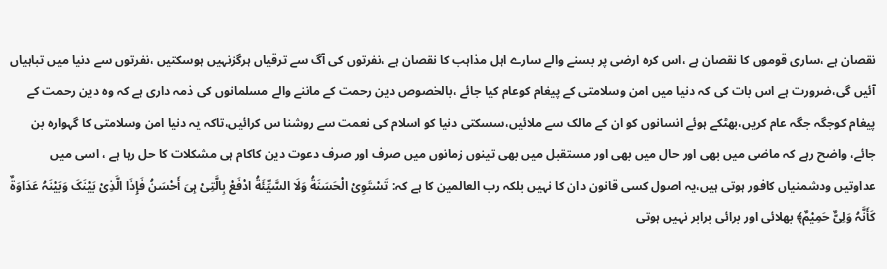نقصان ہے ،ساری قوموں کا نقصان ہے ،اس کرہ ارضی پر بسنے والے سارے اہل مذاہب کا نقصان ہے ،نفرتوں کی آگ سے ترقیاں ہرگزنہیں ہوسکتیں ،نفرتوں سے دنیا میں تباہیاں آئیں گی،ضرورت ہے اس بات کی کہ دنیا میں امن وسلامتی کے پیغام کوعام کیا جائے ،بالخصوص دین رحمت کے ماننے والے مسلمانوں کی ذمہ داری ہے کہ وہ دین رحمت کے پیغام کوجگہ جگہ عام کریں،بھٹکے ہوئے انسانوں کو ان کے مالک سے ملائیں،سسکتی دنیا کو اسلام کی نعمت سے روشنا س کرائیں،تاکہ یہ دنیا امن وسلامتی کا گہوارہ بن جائے، واضح رہے کہ ماضی میں بھی اور حال میں بھی اور مستقبل میں بھی تینوں زمانوں میں صرف اور صرف دعوت دین کاکام ہی مشکلات کا حل رہا ہے ، اسی میں عداوتیں ودشمنیاں کافور ہوتی ہیں،یہ اصول کسی قانون دان کا نہیں بلکہ رب العالمین کا ہے کہ: تَسْتَوِیْ الْحَسَنَةُ وَلَا السَّیِّئَةُ ادْفَعْ بِالَّتِیْ ہِیَ أَحْسَنُ فَإِذَا الَّذِیْ بَیْنَکَ وَبَیْنَہُ عَدَاوَةٌ کَأَنَّہُ وَلِیٌّ حَمِیْمٌ﴾ بھلائی اور برائی برابر نہیں ہوتی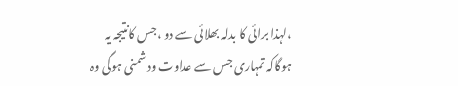،لہذا برائی کا بدلہ بھلائی سے دو ،جس کانتیجہ یہ ہوگاکہ تمہاری جس سے عداوت ودشمنی ہوگی وہ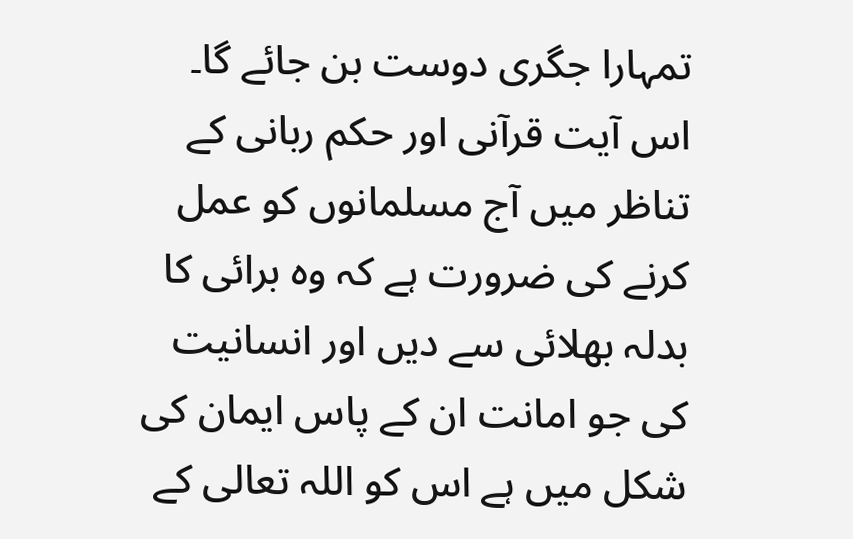تمہارا جگری دوست بن جائے گا۔
اس آیت قرآنی اور حکم ربانی کے تناظر میں آج مسلمانوں کو عمل کرنے کی ضرورت ہے کہ وہ برائی کا بدلہ بھلائی سے دیں اور انسانیت کی جو امانت ان کے پاس ایمان کی شکل میں ہے اس کو اللہ تعالی کے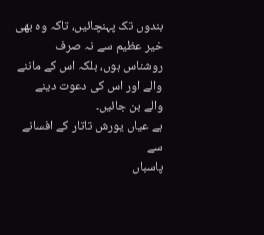بندوں تک پہنچائیں، تاکہ وہ بھی خیر عظیم سے نہ صرف روشناس ہوں، بلکہ اس کے ماننے والے اور اس کی دعوت دینے والے بن جائیں۔
ہے عیاں یورش تاتار کے افسانے سے
پاسباں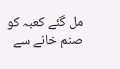مل گئے کعبہ کو صنم خانے سے